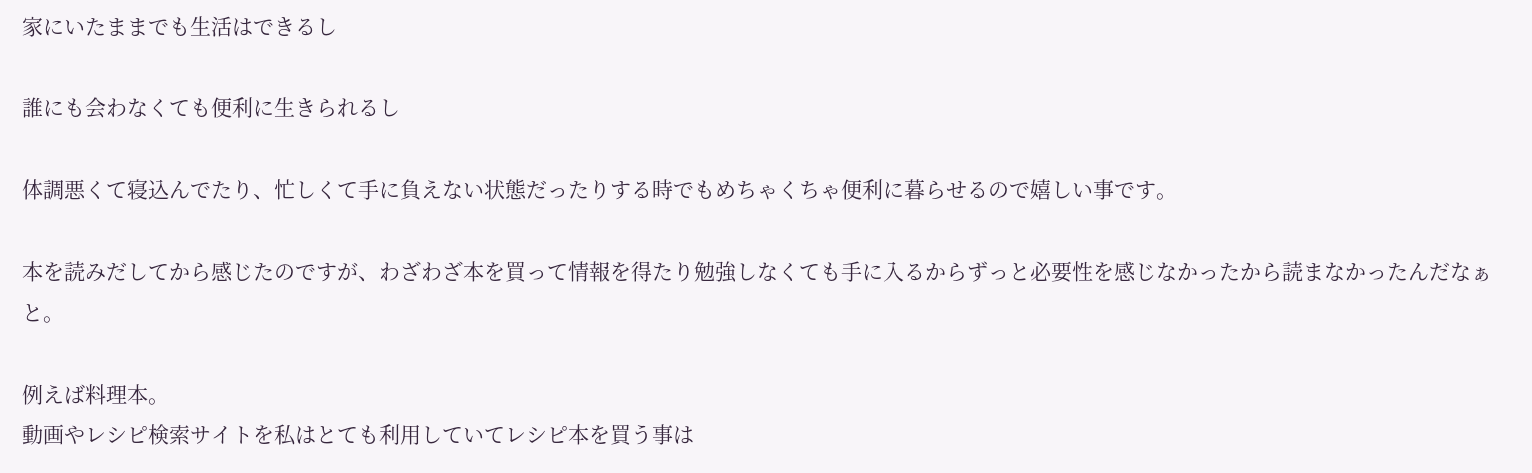家にいたままでも生活はできるし

誰にも会わなくても便利に生きられるし

体調悪くて寝込んでたり、忙しくて手に負えない状態だったりする時でもめちゃくちゃ便利に暮らせるので嬉しい事です。

本を読みだしてから感じたのですが、わざわざ本を買って情報を得たり勉強しなくても手に入るからずっと必要性を感じなかったから読まなかったんだなぁと。

例えば料理本。
動画やレシピ検索サイトを私はとても利用していてレシピ本を買う事は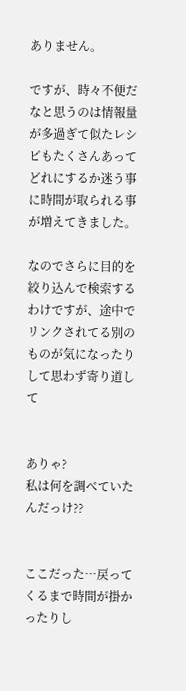ありません。

ですが、時々不便だなと思うのは情報量が多過ぎて似たレシピもたくさんあってどれにするか迷う事に時間が取られる事が増えてきました。

なのでさらに目的を絞り込んで検索するわけですが、途中でリンクされてる別のものが気になったりして思わず寄り道して


ありゃ?
私は何を調べていたんだっけ??


ここだった…戻ってくるまで時間が掛かったりし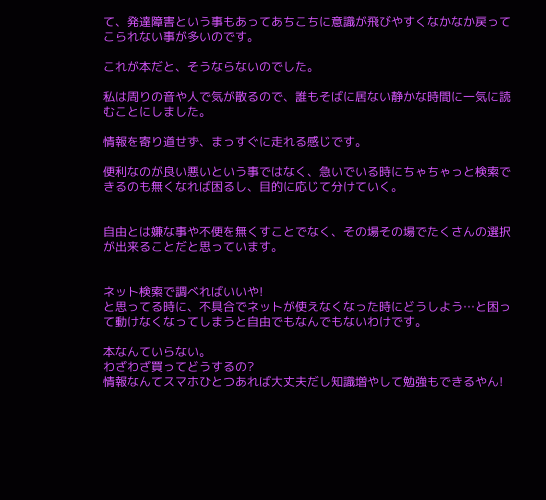て、発達障害という事もあってあちこちに意識が飛びやすくなかなか戻ってこられない事が多いのです。

これが本だと、そうならないのでした。

私は周りの音や人で気が散るので、誰もそばに居ない静かな時間に一気に読むことにしました。

情報を寄り道せず、まっすぐに走れる感じです。

便利なのが良い悪いという事ではなく、急いでいる時にちゃちゃっと検索できるのも無くなれば困るし、目的に応じて分けていく。


自由とは嫌な事や不便を無くすことでなく、その場その場でたくさんの選択が出来ることだと思っています。


ネット検索で調べればいいや!
と思ってる時に、不具合でネットが使えなくなった時にどうしよう…と困って動けなくなってしまうと自由でもなんでもないわけです。

本なんていらない。
わざわざ買ってどうするの?
情報なんてスマホひとつあれば大丈夫だし知識増やして勉強もできるやん!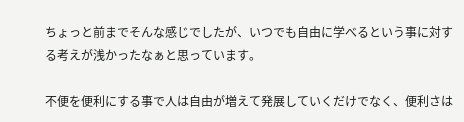ちょっと前までそんな感じでしたが、いつでも自由に学べるという事に対する考えが浅かったなぁと思っています。

不便を便利にする事で人は自由が増えて発展していくだけでなく、便利さは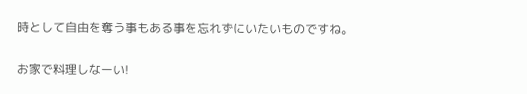時として自由を奪う事もある事を忘れずにいたいものですね。

お家で料理しなーい!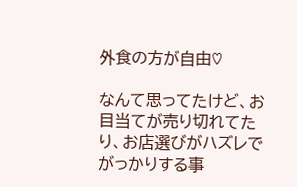外食の方が自由♡

なんて思ってたけど、お目当てが売り切れてたり、お店選びがハズレでがっかりする事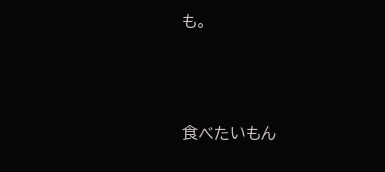も。




食べたいもん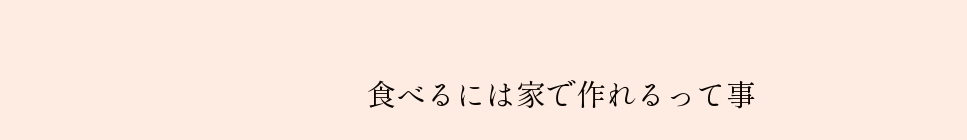食べるには家で作れるって事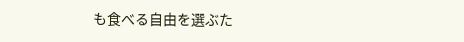も食べる自由を選ぶた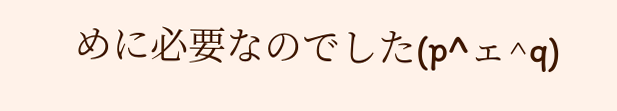めに必要なのでした(p^ェ^q)